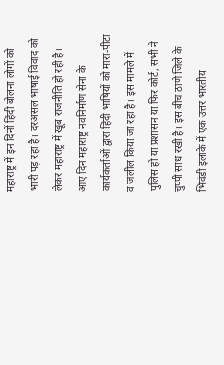महाराष्ट्र में इन दिनों हिंदी बोलना लोगों को भारी पड़ रहा है। दरअसल भाषाई विवाद को लेकर महाराष्ट्र में खूब राजनीति हो रही है। आए दिन महाराष्ट्र नवनिर्माण सेना के कार्यकर्ताओं द्वारा हिंदी भाषियों को मारा-पीटा व जलील किया जा रहा है। इस मामले में पुलिस हो या प्रशासन या फिर कोर्ट, सभी ने चुप्पी साध रखी है। इस बीच ठाणे जिले के भिवंडी इलाके में एक उत्तर भारतीय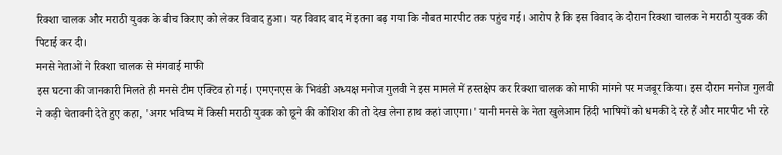रिक्शा चालक और मराठी युवक के बीच किराए को लेकर विवाद हुआ। यह विवाद बाद में इतना बढ़ गया कि नौबत मारपीट तक पहुंच गई। आरोप है कि इस विवाद के दौरान रिक्शा चालक ने मराठी युवक की पिटाई कर दी।
मनसे नेताओं ने रिक्शा चालक से मंगवाई माफी
इस घटना की जानकारी मिलते ही मनसे टीम एक्टिव हो गई। एमएनएस के भिवंडी अध्यक्ष मनोज गुलवी ने इस मामले में हस्तक्षेप कर रिक्शा चालक को माफी मांगने पर मजबूर किया। इस दौरान मनोज गुलवी ने कड़ी चेतावनी देते हुए कहा, 'अगर भविष्य में किसी मराठी युवक को छूने की कोशिश की तो देख लेना हाथ कहां जाएगा।' यानी मनसे के नेता खुलेआम हिंदी भाषियों को धमकी दे रहे हैं और मारपीट भी रहे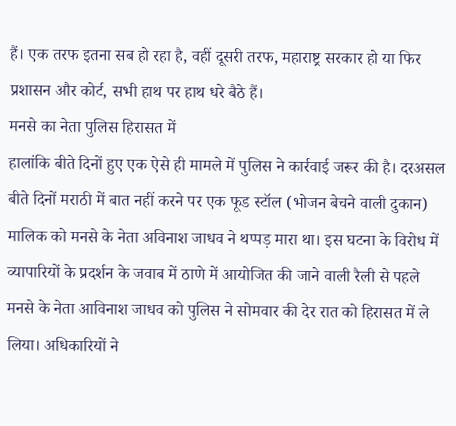हैं। एक तरफ इतना सब हो रहा है, वहीं दूसरी तरफ, महाराष्ट्र सरकार हो या फिर प्रशासन और कोर्ट, सभी हाथ पर हाथ धरे बैठे हैं।
मनसे का नेता पुलिस हिरासत में
हालांकि बीते दिनों हुए एक ऐसे ही मामले में पुलिस ने कार्रवाई जरूर की है। दरअसल बीते दिनों मराठी में बात नहीं करने पर एक फूड स्टॉल (भोजन बेचने वाली दुकान) मालिक को मनसे के नेता अविनाश जाधव ने थप्पड़ मारा था। इस घटना के विरोध में व्यापारियों के प्रदर्शन के जवाब में ठाणे में आयोजित की जाने वाली रैली से पहले मनसे के नेता आविनाश जाधव को पुलिस ने सोमवार की देर रात को हिरासत में ले लिया। अधिकारियों ने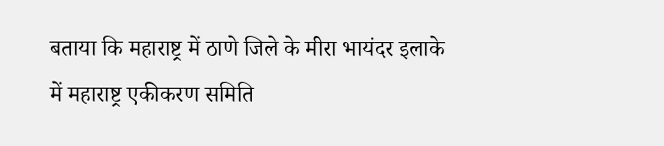बताया कि महाराष्ट्र में ठाणे जिले के मीरा भायंदर इलाके में महाराष्ट्र एकीकरण समिति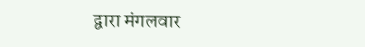द्वारा मंगलवार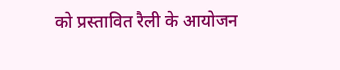को प्रस्तावित रैली के आयोजन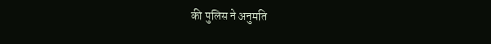की पुलिस ने अनुमति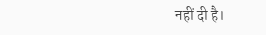नहीं दी है।